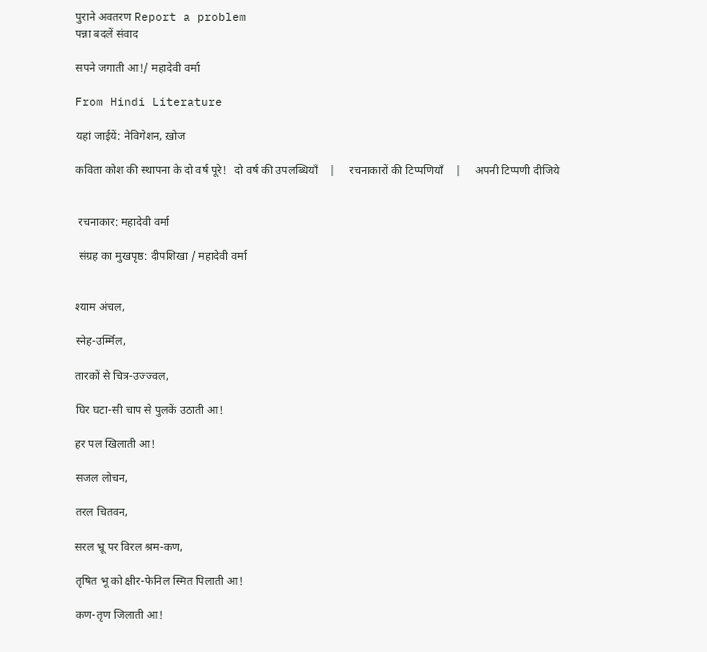पुराने अवतरण Report a problem
पन्ना बदलें संवाद

सपने जगाती आ!/ महादेवी वर्मा

From Hindi Literature

यहां जाईयें: नेविगेशन, ख़ोज

कविता कोश की स्थापना के दो वर्ष पूरे!   दो वर्ष की उपलब्धियाँ    |     रचनाकारों की टिप्पणियाँ    |     अपनी टिप्पणी दीजिये


 रचनाकार: महादेवी वर्मा

 संग्रह का मुखपृष्ठ: दीपशिखा / महादेवी वर्मा


श्याम अंचल,

स्नेह-उर्म्मिल,

तारकों से चित्र-उज्ज्वल,

घिर घटा-सी चाप से पुलकें उठाती आ!

हर पल खिलाती आ!

सजल लोचन,

तरल चितवन,

सरल भ्रू पर विरल श्रम-कण,

तृषित भू को क्षीर-फेनिल स्मित पिलाती आ!

कण-तृण जिलाती आ!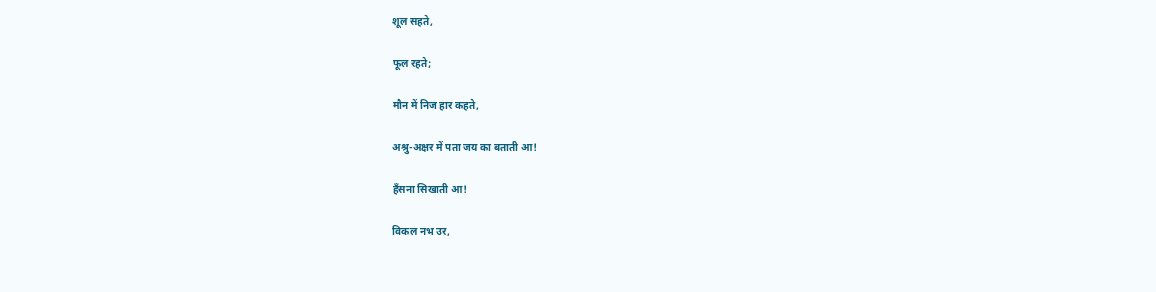शूल सहते,

फूल रहते;

मौन में निज हार कहते,

अश्रु-अक्षर में पता जय का बताती आ!

हँसना सिखाती आ!

विकल नभ उर,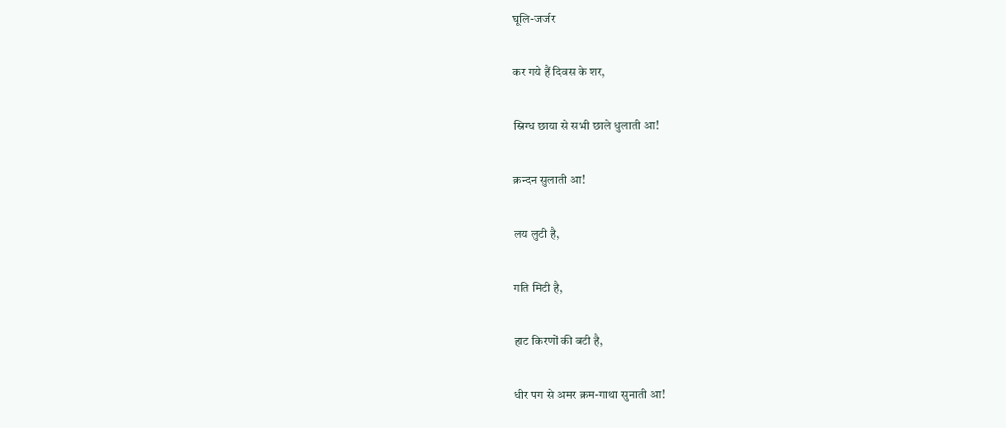घूलि-जर्जर

कर गये हैं दिवस के शर,

स्निग्ध छाया से सभी छाले धुलाती आ!

क्रन्दन सुलाती आ!

लय लुटी है,

गति मिटी है,

हाट किरणों की बटी है,

धीर पग से अमर क्रम-गाथा सुनाती आ!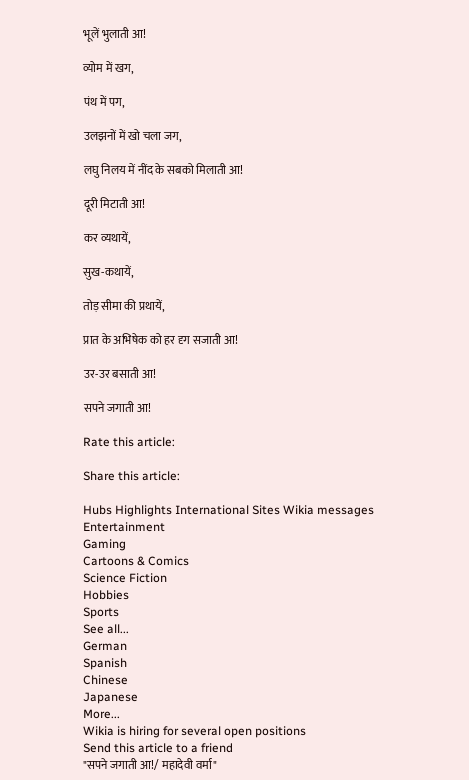भूलें भुलाती आ!

व्योम में खग,

पंथ में पग,

उलझनों में खो चला जग,

लघु निलय में नींद के सबको मिलाती आ!

दूरी मिटाती आ!

कर व्यथायें,

सुख-कथायें,

तोड़ सीमा की प्रथायें,

प्रात के अभिषेक को हर दृग सजाती आ!

उर-उर बसाती आ!

सपने जगाती आ!

Rate this article:

Share this article:

Hubs Highlights International Sites Wikia messages
Entertainment
Gaming
Cartoons & Comics
Science Fiction
Hobbies
Sports
See all...
German
Spanish
Chinese
Japanese
More...
Wikia is hiring for several open positions
Send this article to a friend
"सपने जगाती आ!/ महादेवी वर्मा"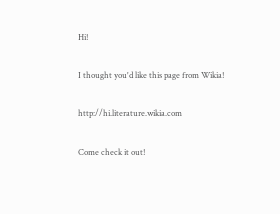Hi!

I thought you'd like this page from Wikia!

http://hi.literature.wikia.com

Come check it out!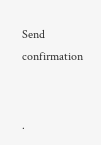Send confirmation


.